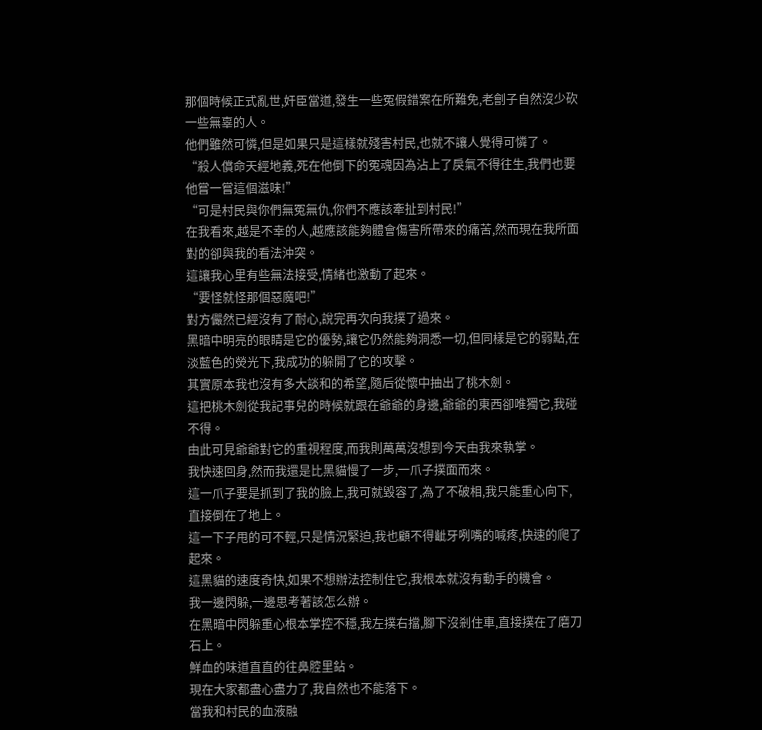那個時候正式亂世,奸臣當道,發生一些冤假錯案在所難免,老劊子自然沒少砍一些無辜的人。
他們雖然可憐,但是如果只是這樣就殘害村民,也就不讓人覺得可憐了。
“殺人償命天經地義,死在他倒下的冤魂因為沾上了戾氣不得往生,我們也要他嘗一嘗這個滋味!”
“可是村民與你們無冤無仇,你們不應該牽扯到村民!”
在我看來,越是不幸的人,越應該能夠體會傷害所帶來的痛苦,然而現在我所面對的卻與我的看法沖突。
這讓我心里有些無法接受,情緒也激動了起來。
“要怪就怪那個惡魔吧!”
對方儼然已經沒有了耐心,說完再次向我撲了過來。
黑暗中明亮的眼睛是它的優勢,讓它仍然能夠洞悉一切,但同樣是它的弱點,在淡藍色的熒光下,我成功的躲開了它的攻擊。
其實原本我也沒有多大談和的希望,隨后從懷中抽出了桃木劍。
這把桃木劍從我記事兒的時候就跟在爺爺的身邊,爺爺的東西卻唯獨它,我碰不得。
由此可見爺爺對它的重視程度,而我則萬萬沒想到今天由我來執掌。
我快速回身,然而我還是比黑貓慢了一步,一爪子撲面而來。
這一爪子要是抓到了我的臉上,我可就毀容了,為了不破相,我只能重心向下,直接倒在了地上。
這一下子甩的可不輕,只是情況緊迫,我也顧不得齜牙咧嘴的喊疼,快速的爬了起來。
這黑貓的速度奇快,如果不想辦法控制住它,我根本就沒有動手的機會。
我一邊閃躲,一邊思考著該怎么辦。
在黑暗中閃躲重心根本掌控不穩,我左撲右擋,腳下沒剎住車,直接撲在了磨刀石上。
鮮血的味道直直的往鼻腔里鉆。
現在大家都盡心盡力了,我自然也不能落下。
當我和村民的血液融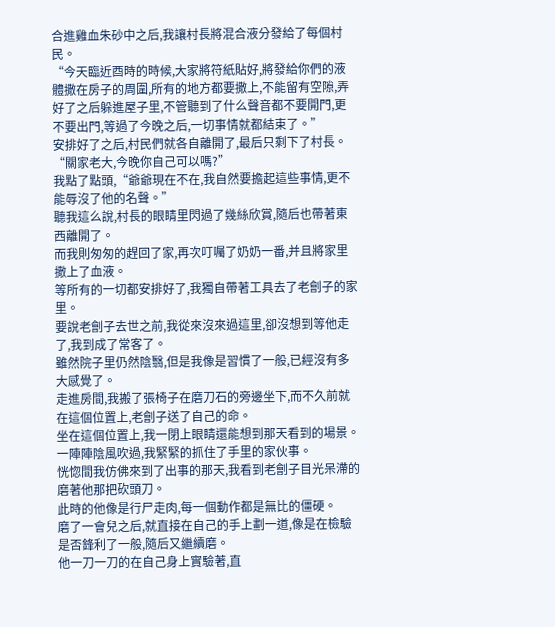合進雞血朱砂中之后,我讓村長將混合液分發給了每個村民。
“今天臨近酉時的時候,大家將符紙貼好,將發給你們的液體撒在房子的周圍,所有的地方都要撒上,不能留有空隙,弄好了之后躲進屋子里,不管聽到了什么聲音都不要開門,更不要出門,等過了今晚之后,一切事情就都結束了。”
安排好了之后,村民們就各自離開了,最后只剩下了村長。
“關家老大,今晚你自己可以嗎?”
我點了點頭,“爺爺現在不在,我自然要擔起這些事情,更不能辱沒了他的名聲。”
聽我這么說,村長的眼睛里閃過了幾絲欣賞,隨后也帶著東西離開了。
而我則匆匆的趕回了家,再次叮囑了奶奶一番,并且將家里撒上了血液。
等所有的一切都安排好了,我獨自帶著工具去了老劊子的家里。
要說老劊子去世之前,我從來沒來過這里,卻沒想到等他走了,我到成了常客了。
雖然院子里仍然陰翳,但是我像是習慣了一般,已經沒有多大感覺了。
走進房間,我搬了張椅子在磨刀石的旁邊坐下,而不久前就在這個位置上,老劊子送了自己的命。
坐在這個位置上,我一閉上眼睛還能想到那天看到的場景。
一陣陣陰風吹過,我緊緊的抓住了手里的家伙事。
恍惚間我仿佛來到了出事的那天,我看到老劊子目光呆滯的磨著他那把砍頭刀。
此時的他像是行尸走肉,每一個動作都是無比的僵硬。
磨了一會兒之后,就直接在自己的手上劃一道,像是在檢驗是否鋒利了一般,隨后又繼續磨。
他一刀一刀的在自己身上實驗著,直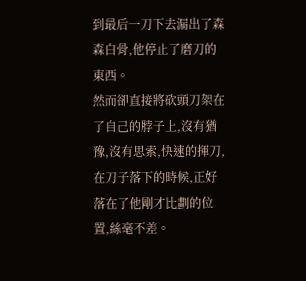到最后一刀下去漏出了森森白骨,他停止了磨刀的東西。
然而卻直接將砍頭刀架在了自己的脖子上,沒有猶豫,沒有思索,快速的揮刀,在刀子落下的時候,正好落在了他剛才比劃的位置,絲毫不差。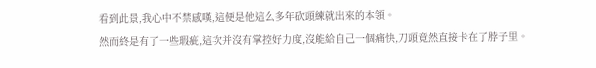看到此景,我心中不禁感嘆,這便是他這么多年砍頭練就出來的本領。
然而終是有了一些瑕疵,這次并沒有掌控好力度,沒能給自己一個痛快,刀頭竟然直接卡在了脖子里。